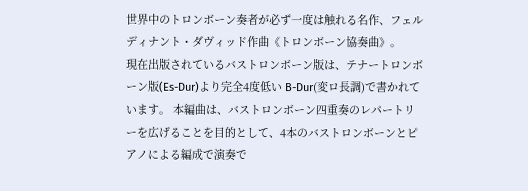世界中のトロンボーン奏者が必ず一度は触れる名作、フェルディナント・ダヴィッド作曲《トロンボーン協奏曲》。
現在出版されているバストロンボーン版は、テナートロンボーン版(Es-Dur)より完全4度低い B-Dur(変ロ長調)で書かれています。 本編曲は、バストロンボーン四重奏のレパートリーを広げることを目的として、4本のバストロンボーンとピアノによる編成で演奏で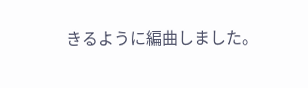きるように編曲しました。